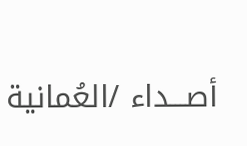أصـــداء /العُمانية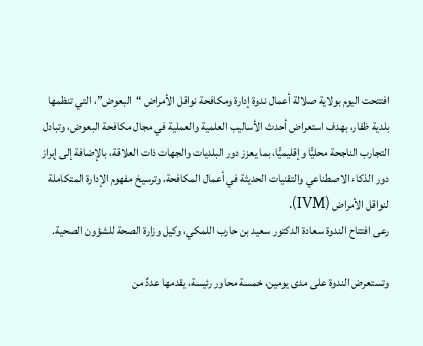افتتحت اليوم بولاية صلالة أعمال ندوة إدارة ومكافحة نواقل الأمراض “البعوض”، التي تنظمها بلدية ظفار، بهدف استعراض أحدث الأساليب العلمية والعملية في مجال مكافحة البعوض، وتبادل التجارب الناجحة محليًّا وإقليميًّا، بما يعزز دور البلديات والجهات ذات العلاقة، بالإضافة إلى إبراز دور الذكاء الاصطناعي والتقنيات الحديثة في أعمال المكافحة، وترسيخ مفهوم الإدارة المتكاملة لنواقل الأمراض (IVM).
رعى افتتاح الندوة سعادة الدكتور سعيد بن حارب اللمكي، وكيل وزارة الصحة للشؤون الصحية.

وتستعرض الندوة على مدى يومين، خمسة محاور رئيسة، يقدمها عددٌ من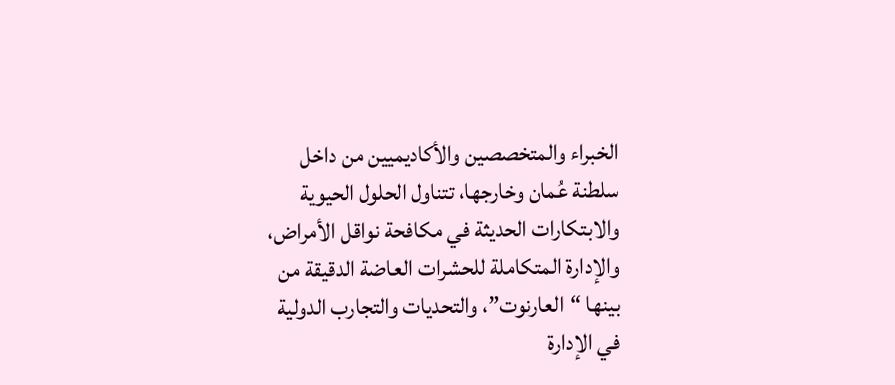الخبراء والمتخصصين والأكاديميين من داخل سلطنة عُمان وخارجها، تتناول الحلول الحيوية والابتكارات الحديثة في مكافحة نواقل الأمراض، والإدارة المتكاملة للحشرات العاضة الدقيقة من بينها “العارنوت”، والتحديات والتجارب الدولية في الإدارة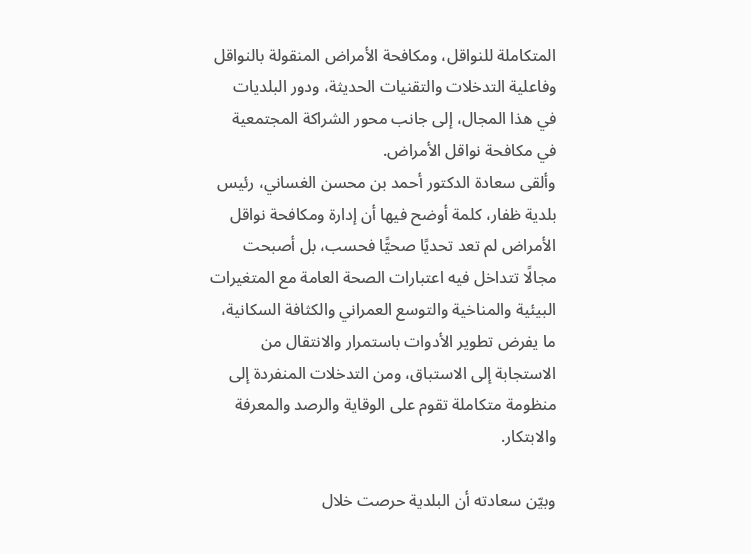المتكاملة للنواقل، ومكافحة الأمراض المنقولة بالنواقل وفاعلية التدخلات والتقنيات الحديثة، ودور البلديات في هذا المجال، إلى جانب محور الشراكة المجتمعية في مكافحة نواقل الأمراض.
وألقى سعادة الدكتور أحمد بن محسن الغساني، رئيس بلدية ظفار، كلمة أوضح فيها أن إدارة ومكافحة نواقل الأمراض لم تعد تحديًا صحيًّا فحسب، بل أصبحت مجالًا تتداخل فيه اعتبارات الصحة العامة مع المتغيرات البيئية والمناخية والتوسع العمراني والكثافة السكانية، ما يفرض تطوير الأدوات باستمرار والانتقال من الاستجابة إلى الاستباق، ومن التدخلات المنفردة إلى منظومة متكاملة تقوم على الوقاية والرصد والمعرفة والابتكار.

وبيّن سعادته أن البلدية حرصت خلال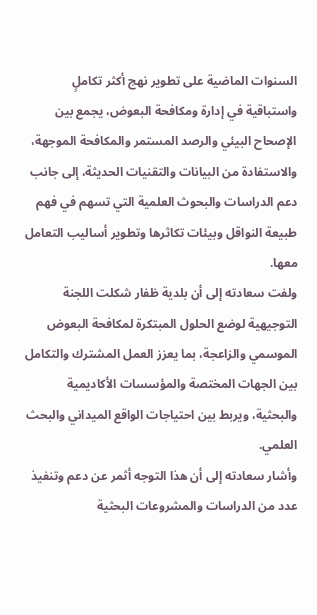السنوات الماضية على تطوير نهج أكثر تكاملٍ واستباقية في إدارة ومكافحة البعوض، يجمع بين الإصحاح البيئي والرصد المستمر والمكافحة الموجهة، والاستفادة من البيانات والتقنيات الحديثة، إلى جانب دعم الدراسات والبحوث العلمية التي تسهم في فهم طبيعة النواقل وبيئات تكاثرها وتطوير أساليب التعامل معها.
ولفت سعادته إلى أن بلدية ظفار شكلت اللجنة التوجيهية لوضع الحلول المبتكرة لمكافحة البعوض الموسمي والزاعجة، بما يعزز العمل المشترك والتكامل بين الجهات المختصة والمؤسسات الأكاديمية والبحثية، ويربط بين احتياجات الواقع الميداني والبحث العلمي.
وأشار سعادته إلى أن هذا التوجه أثمر عن دعم وتنفيذ عدد من الدراسات والمشروعات البحثية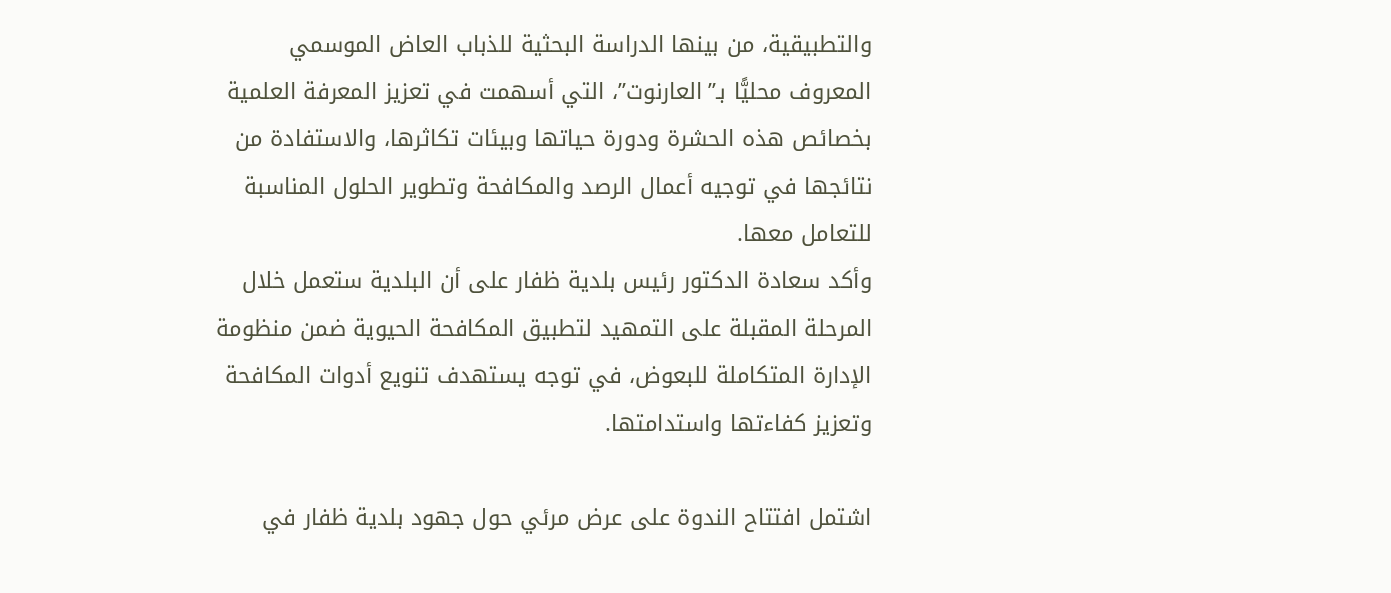والتطبيقية، من بينها الدراسة البحثية للذباب العاض الموسمي المعروف محليًّا بـ”العارنوت”، التي أسهمت في تعزيز المعرفة العلمية بخصائص هذه الحشرة ودورة حياتها وبيئات تكاثرها، والاستفادة من نتائجها في توجيه أعمال الرصد والمكافحة وتطوير الحلول المناسبة للتعامل معها.
وأكد سعادة الدكتور رئيس بلدية ظفار على أن البلدية ستعمل خلال المرحلة المقبلة على التمهيد لتطبيق المكافحة الحيوية ضمن منظومة الإدارة المتكاملة للبعوض، في توجه يستهدف تنويع أدوات المكافحة وتعزيز كفاءتها واستدامتها.

اشتمل افتتاح الندوة على عرض مرئي حول جهود بلدية ظفار في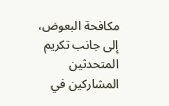مكافحة البعوض، إلى جانب تكريم المتحدثين المشاركين في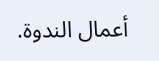أعمال الندوة.